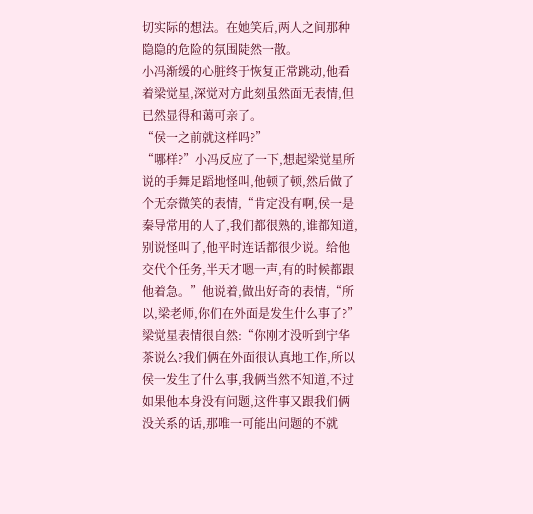切实际的想法。在她笑后,两人之间那种隐隐的危险的氛围陡然一散。
小冯渐缓的心脏终于恢复正常跳动,他看着梁觉星,深觉对方此刻虽然面无表情,但已然显得和蔼可亲了。
“侯一之前就这样吗?”
“哪样?”小冯反应了一下,想起梁觉星所说的手舞足蹈地怪叫,他顿了顿,然后做了个无奈微笑的表情,“肯定没有啊,侯一是秦导常用的人了,我们都很熟的,谁都知道,别说怪叫了,他平时连话都很少说。给他交代个任务,半天才嗯一声,有的时候都跟他着急。”他说着,做出好奇的表情,“所以,梁老师,你们在外面是发生什么事了?”
梁觉星表情很自然:“你刚才没听到宁华茶说么?我们俩在外面很认真地工作,所以侯一发生了什么事,我俩当然不知道,不过如果他本身没有问题,这件事又跟我们俩没关系的话,那唯一可能出问题的不就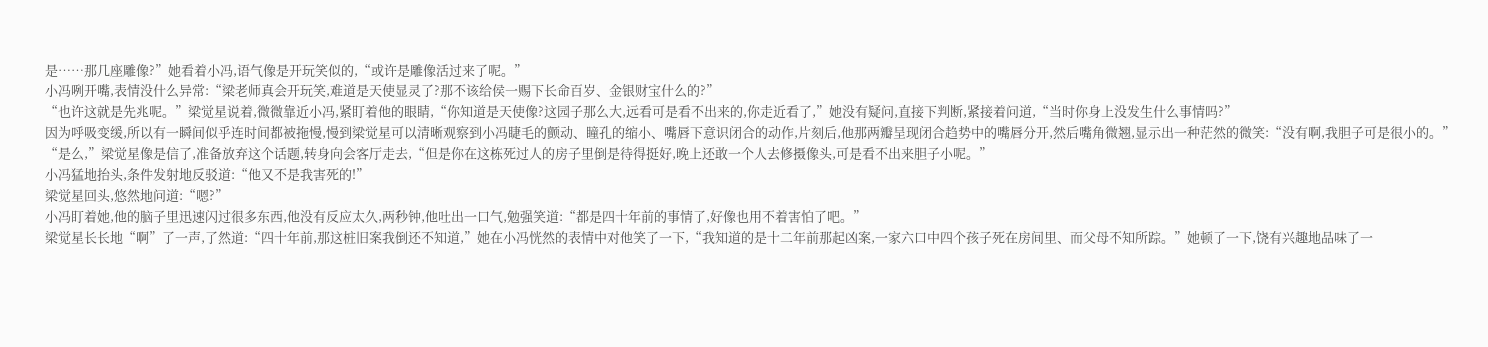是……那几座雕像?”她看着小冯,语气像是开玩笑似的,“或许是雕像活过来了呢。”
小冯咧开嘴,表情没什么异常:“梁老师真会开玩笑,难道是天使显灵了?那不该给侯一赐下长命百岁、金银财宝什么的?”
“也许这就是先兆呢。”梁觉星说着,微微靠近小冯,紧盯着他的眼睛,“你知道是天使像?这园子那么大,远看可是看不出来的,你走近看了,”她没有疑问,直接下判断,紧接着问道,“当时你身上没发生什么事情吗?”
因为呼吸变缓,所以有一瞬间似乎连时间都被拖慢,慢到梁觉星可以清晰观察到小冯睫毛的颤动、瞳孔的缩小、嘴唇下意识闭合的动作,片刻后,他那两瓣呈现闭合趋势中的嘴唇分开,然后嘴角微翘,显示出一种茫然的微笑:“没有啊,我胆子可是很小的。”
“是么,”梁觉星像是信了,准备放弃这个话题,转身向会客厅走去,“但是你在这栋死过人的房子里倒是待得挺好,晚上还敢一个人去修摄像头,可是看不出来胆子小呢。”
小冯猛地抬头,条件发射地反驳道:“他又不是我害死的!”
梁觉星回头,悠然地问道:“嗯?”
小冯盯着她,他的脑子里迅速闪过很多东西,他没有反应太久,两秒钟,他吐出一口气,勉强笑道:“都是四十年前的事情了,好像也用不着害怕了吧。”
梁觉星长长地“啊”了一声,了然道:“四十年前,那这桩旧案我倒还不知道,”她在小冯恍然的表情中对他笑了一下,“我知道的是十二年前那起凶案,一家六口中四个孩子死在房间里、而父母不知所踪。”她顿了一下,饶有兴趣地品味了一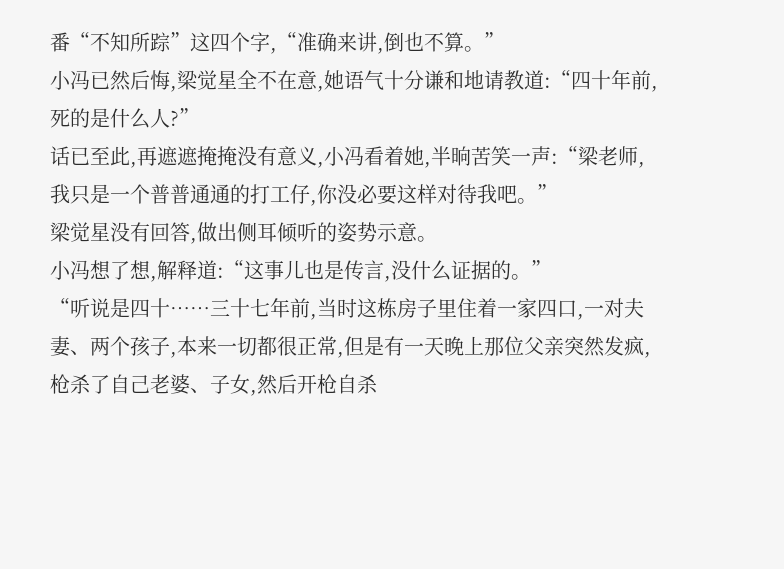番“不知所踪”这四个字,“准确来讲,倒也不算。”
小冯已然后悔,梁觉星全不在意,她语气十分谦和地请教道:“四十年前,死的是什么人?”
话已至此,再遮遮掩掩没有意义,小冯看着她,半晌苦笑一声:“梁老师,我只是一个普普通通的打工仔,你没必要这样对待我吧。”
梁觉星没有回答,做出侧耳倾听的姿势示意。
小冯想了想,解释道:“这事儿也是传言,没什么证据的。”
“听说是四十……三十七年前,当时这栋房子里住着一家四口,一对夫妻、两个孩子,本来一切都很正常,但是有一天晚上那位父亲突然发疯,枪杀了自己老婆、子女,然后开枪自杀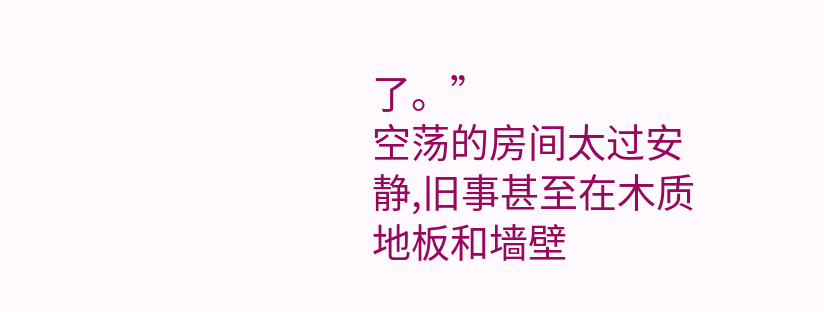了。”
空荡的房间太过安静,旧事甚至在木质地板和墙壁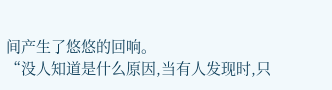间产生了悠悠的回响。
“没人知道是什么原因,当有人发现时,只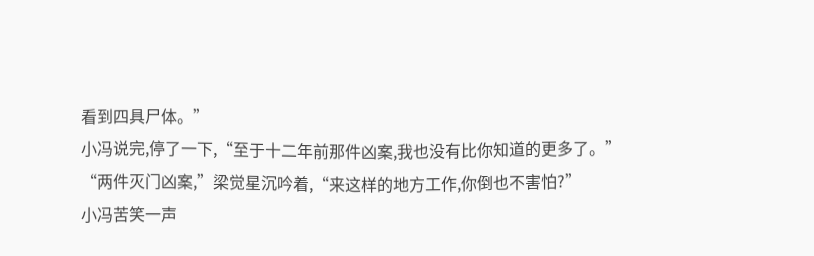看到四具尸体。”
小冯说完,停了一下,“至于十二年前那件凶案,我也没有比你知道的更多了。”
“两件灭门凶案,”梁觉星沉吟着,“来这样的地方工作,你倒也不害怕?”
小冯苦笑一声